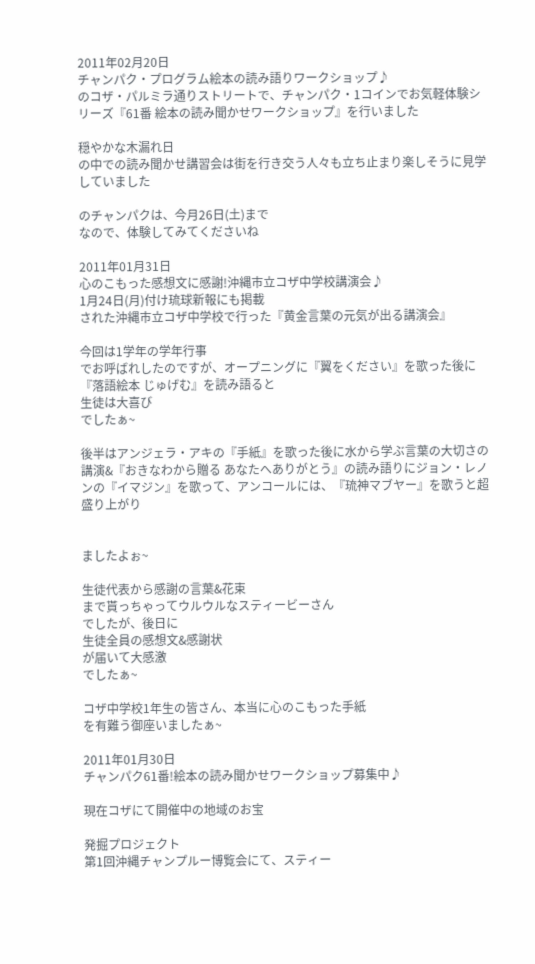2011年02月20日
チャンパク・プログラム絵本の読み語りワークショップ♪
のコザ・パルミラ通りストリートで、チャンパク・1コインでお気軽体験シリーズ『61番 絵本の読み聞かせワークショップ』を行いました

穏やかな木漏れ日
の中での読み聞かせ講習会は街を行き交う人々も立ち止まり楽しそうに見学
していました

のチャンパクは、今月26日(土)まで
なので、体験してみてくださいね

2011年01月31日
心のこもった感想文に感謝!沖縄市立コザ中学校講演会♪
1月24日(月)付け琉球新報にも掲載
された沖縄市立コザ中学校で行った『黄金言葉の元気が出る講演会』

今回は1学年の学年行事
でお呼ばれしたのですが、オープニングに『翼をください』を歌った後に『落語絵本 じゅげむ』を読み語ると
生徒は大喜び
でしたぁ~

後半はアンジェラ・アキの『手紙』を歌った後に水から学ぶ言葉の大切さの講演&『おきなわから贈る あなたへありがとう』の読み語りにジョン・レノンの『イマジン』を歌って、アンコールには、『琉神マブヤー』を歌うと超盛り上がり


ましたよぉ~

生徒代表から感謝の言葉&花束
まで貰っちゃってウルウルなスティービーさん
でしたが、後日に
生徒全員の感想文&感謝状
が届いて大感激
でしたぁ~

コザ中学校1年生の皆さん、本当に心のこもった手紙
を有難う御座いましたぁ~

2011年01月30日
チャンパク61番!絵本の読み聞かせワークショップ募集中♪

現在コザにて開催中の地域のお宝

発掘プロジェクト
第1回沖縄チャンプルー博覧会にて、スティー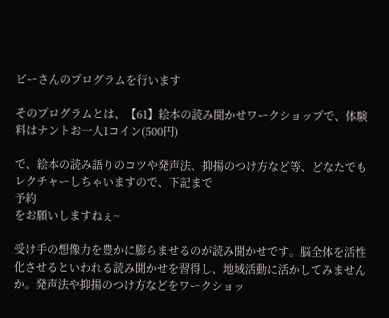ビーさんのプログラムを行います

そのプログラムとは、【61】絵本の読み聞かせワークショップで、体験料はナントお一人1コイン(500円)

で、絵本の読み語りのコツや発声法、抑揚のつけ方など等、どなたでもレクチャーしちゃいますので、下記まで
予約
をお願いしますねぇ~

受け手の想像力を豊かに膨らませるのが読み聞かせです。脳全体を活性化させるといわれる読み聞かせを習得し、地域活動に活かしてみませんか。発声法や抑揚のつけ方などをワークショッ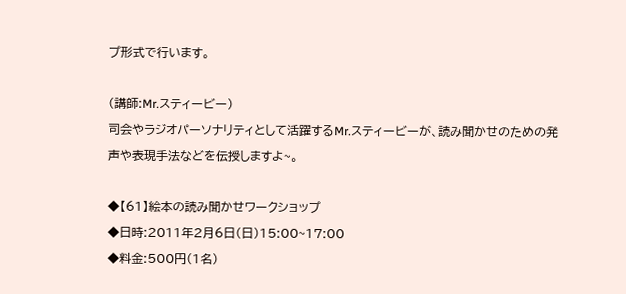プ形式で行います。

(講師:Mr.スティービー)
司会やラジオパーソナリティとして活躍するMr.スティービーが、読み聞かせのための発声や表現手法などを伝授しますよ~。

◆【61】絵本の読み聞かせワークショップ
◆日時:2011年2月6日(日)15:00~17:00
◆料金:500円(1名)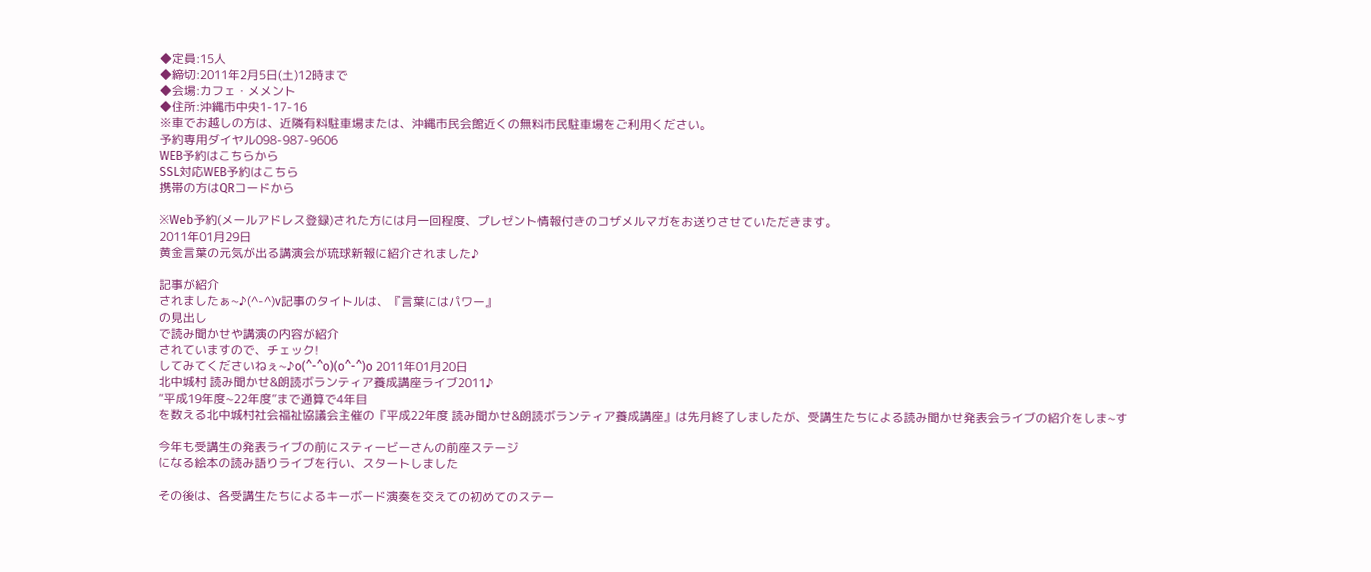◆定員:15人
◆締切:2011年2月5日(土)12時まで
◆会場:カフェ・メメント
◆住所:沖縄市中央1-17-16
※車でお越しの方は、近隣有料駐車場または、沖縄市民会館近くの無料市民駐車場をご利用ください。
予約専用ダイヤル098-987-9606
WEB予約はこちらから
SSL対応WEB予約はこちら
携帯の方はQRコードから

※Web予約(メールアドレス登録)された方には月一回程度、プレゼント情報付きのコザメルマガをお送りさせていただきます。
2011年01月29日
黄金言葉の元気が出る講演会が琉球新報に紹介されました♪

記事が紹介
されましたぁ~♪(^-^)v記事のタイトルは、『言葉にはパワー』
の見出し
で読み聞かせや講演の内容が紹介
されていますので、チェック!
してみてくださいねぇ~♪o(^-^o)(o^-^)o 2011年01月20日
北中城村 読み聞かせ&朗読ボランティア養成講座ライブ2011♪
“平成19年度~22年度”まで通算で4年目
を数える北中城村社会福祉協議会主催の『平成22年度 読み聞かせ&朗読ボランティア養成講座』は先月終了しましたが、受講生たちによる読み聞かせ発表会ライブの紹介をしま~す

今年も受講生の発表ライブの前にスティービーさんの前座ステージ
になる絵本の読み語りライブを行い、スタートしました

その後は、各受講生たちによるキーボード演奏を交えての初めてのステー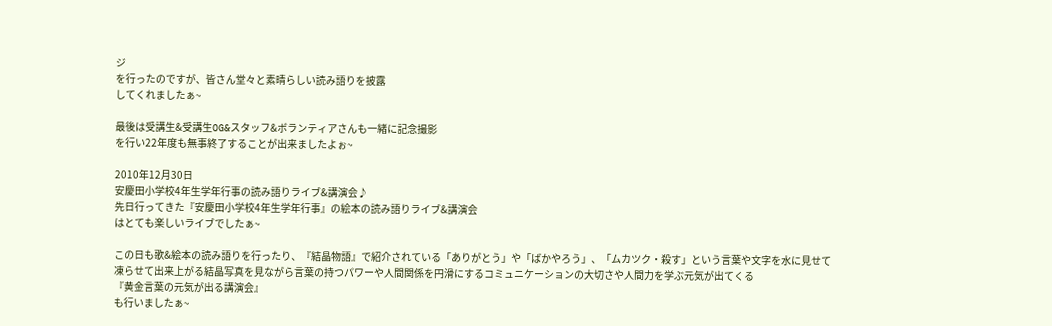ジ
を行ったのですが、皆さん堂々と素晴らしい読み語りを披露
してくれましたぁ~

最後は受講生&受講生OG&スタッフ&ボランティアさんも一緒に記念撮影
を行い22年度も無事終了することが出来ましたよぉ~

2010年12月30日
安慶田小学校4年生学年行事の読み語りライブ&講演会♪
先日行ってきた『安慶田小学校4年生学年行事』の絵本の読み語りライブ&講演会
はとても楽しいライブでしたぁ~

この日も歌&絵本の読み語りを行ったり、『結晶物語』で紹介されている「ありがとう」や「ばかやろう」、「ムカツク・殺す」という言葉や文字を水に見せて凍らせて出来上がる結晶写真を見ながら言葉の持つパワーや人間関係を円滑にするコミュニケーションの大切さや人間力を学ぶ元気が出てくる
『黄金言葉の元気が出る講演会』
も行いましたぁ~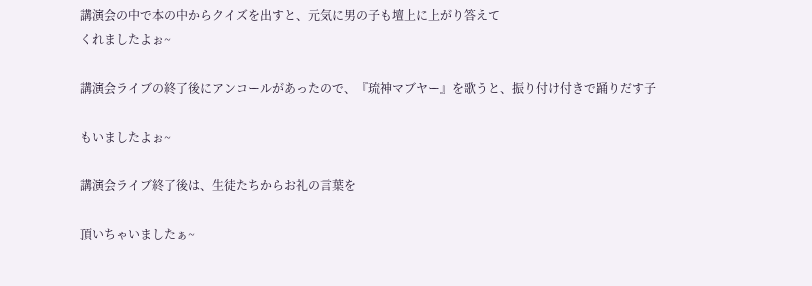講演会の中で本の中からクイズを出すと、元気に男の子も壇上に上がり答えて
くれましたよぉ~

講演会ライブの終了後にアンコールがあったので、『琉神マブヤー』を歌うと、振り付け付きで踊りだす子

もいましたよぉ~

講演会ライブ終了後は、生徒たちからお礼の言葉を

頂いちゃいましたぁ~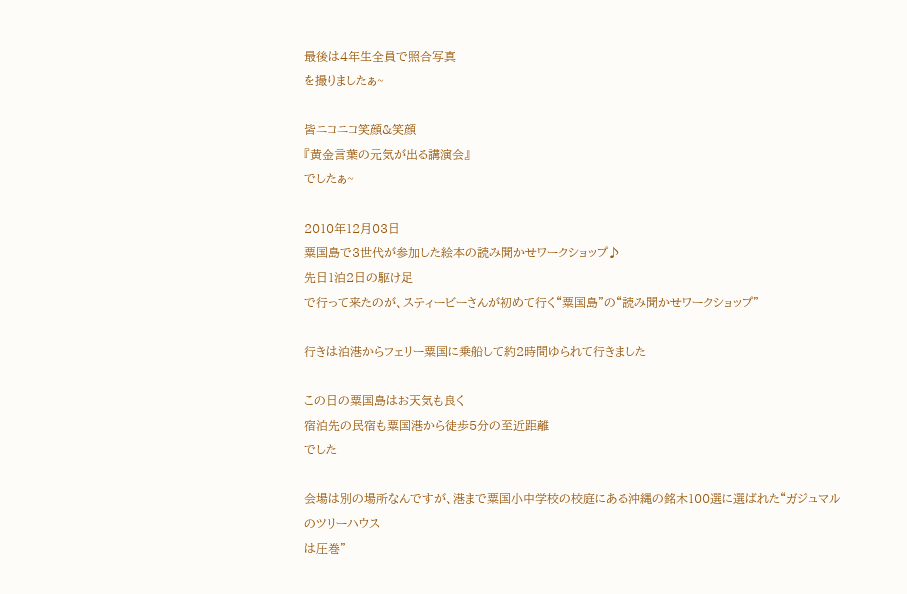最後は4年生全員で照合写真
を撮りましたぁ~

皆ニコニコ笑顔&笑顔
『黄金言葉の元気が出る講演会』
でしたぁ~

2010年12月03日
粟国島で3世代が参加した絵本の読み聞かせワークショップ♪
先日1泊2日の駆け足
で行って来たのが、スティービーさんが初めて行く“粟国島”の“読み聞かせワークショップ”

行きは泊港からフェリー粟国に乗船して約2時間ゆられて行きました

この日の粟国島はお天気も良く
宿泊先の民宿も粟国港から徒歩5分の至近距離
でした

会場は別の場所なんですが、港まで粟国小中学校の校庭にある沖縄の銘木100選に選ばれた“ガジュマルのツリーハウス
は圧巻”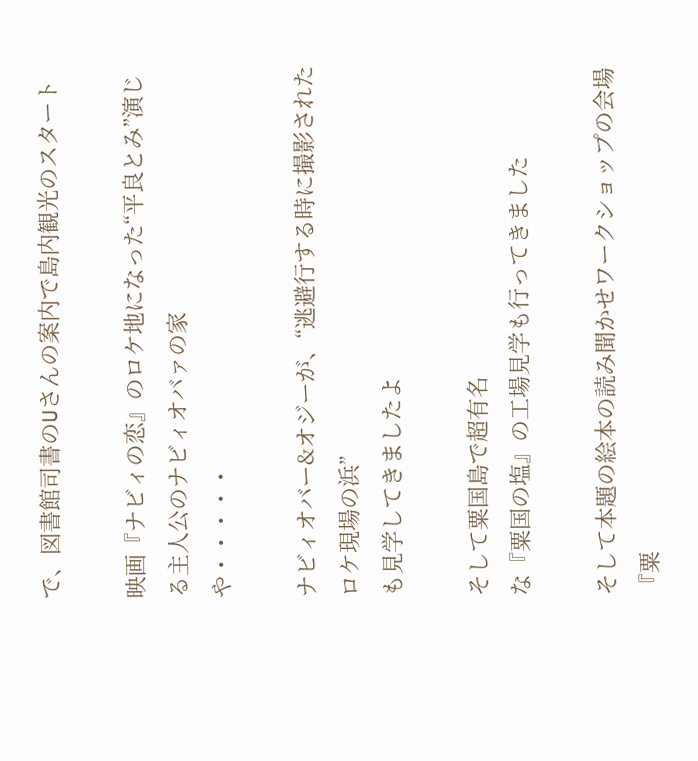で、図書館司書のUさんの案内で島内観光のスタート

映画『ナビィの恋』のロケ地になった“平良とみ”演じる主人公のナビィオバァの家
や・・・・・

ナビィオバー&オジーが、“逃避行する時に撮影されたロケ現場の浜”
も見学してきましたよ

そして粟国島で超有名
な『粟国の塩』の工場見学も行ってきました

そして本題の絵本の読み聞かせワークショップの会場
『粟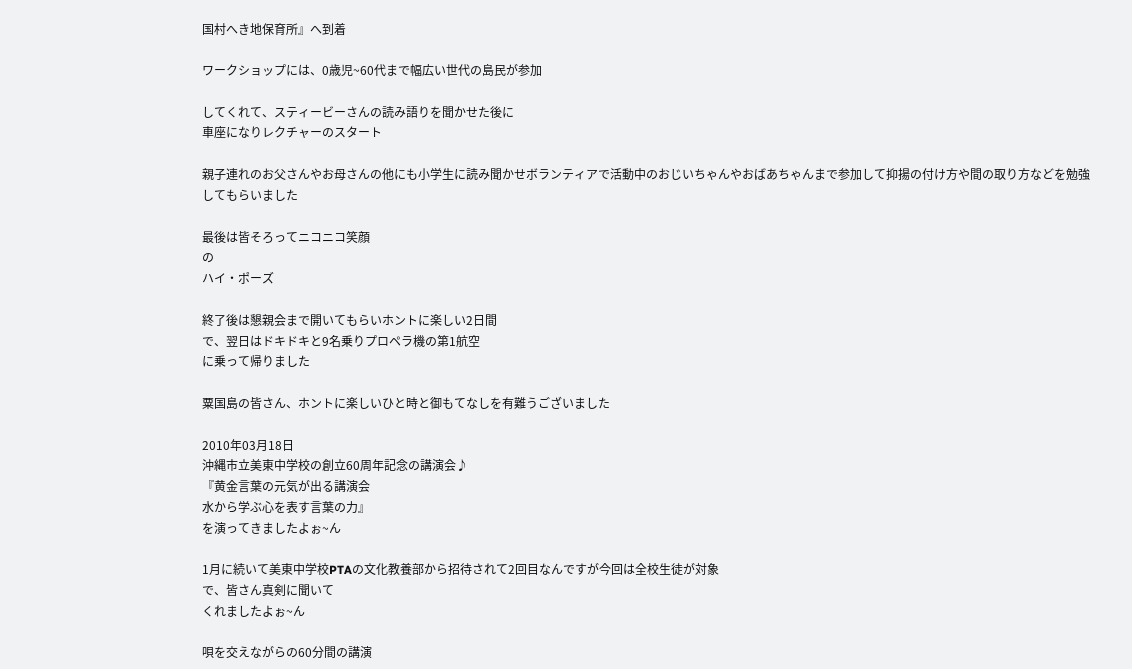国村へき地保育所』へ到着

ワークショップには、0歳児~60代まで幅広い世代の島民が参加

してくれて、スティービーさんの読み語りを聞かせた後に
車座になりレクチャーのスタート

親子連れのお父さんやお母さんの他にも小学生に読み聞かせボランティアで活動中のおじいちゃんやおばあちゃんまで参加して抑揚の付け方や間の取り方などを勉強
してもらいました

最後は皆そろってニコニコ笑顔
の
ハイ・ポーズ

終了後は懇親会まで開いてもらいホントに楽しい2日間
で、翌日はドキドキと9名乗りプロペラ機の第1航空
に乗って帰りました

粟国島の皆さん、ホントに楽しいひと時と御もてなしを有難うございました

2010年03月18日
沖縄市立美東中学校の創立60周年記念の講演会♪
『黄金言葉の元気が出る講演会
水から学ぶ心を表す言葉の力』
を演ってきましたよぉ~ん

1月に続いて美東中学校PTAの文化教養部から招待されて2回目なんですが今回は全校生徒が対象
で、皆さん真剣に聞いて
くれましたよぉ~ん

唄を交えながらの60分間の講演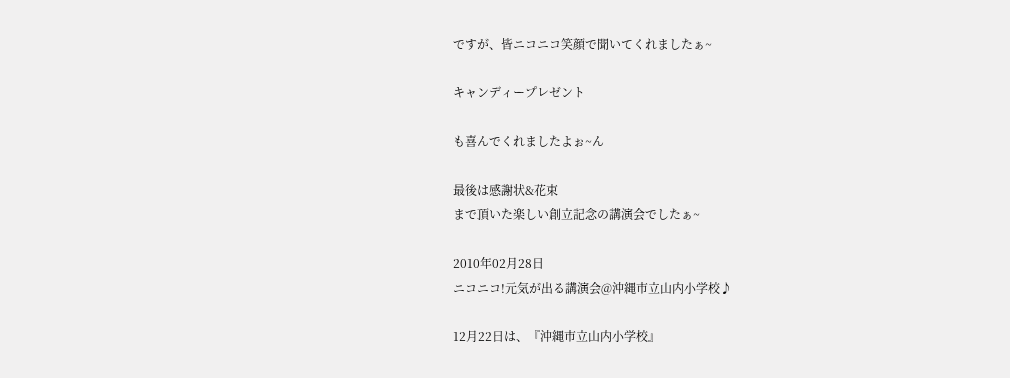ですが、皆ニコニコ笑顔で聞いてくれましたぁ~

キャンディープレゼント

も喜んでくれましたよぉ~ん

最後は感謝状&花束
まで頂いた楽しい創立記念の講演会でしたぁ~

2010年02月28日
ニコニコ!元気が出る講演会@沖縄市立山内小学校♪

12月22日は、『沖縄市立山内小学校』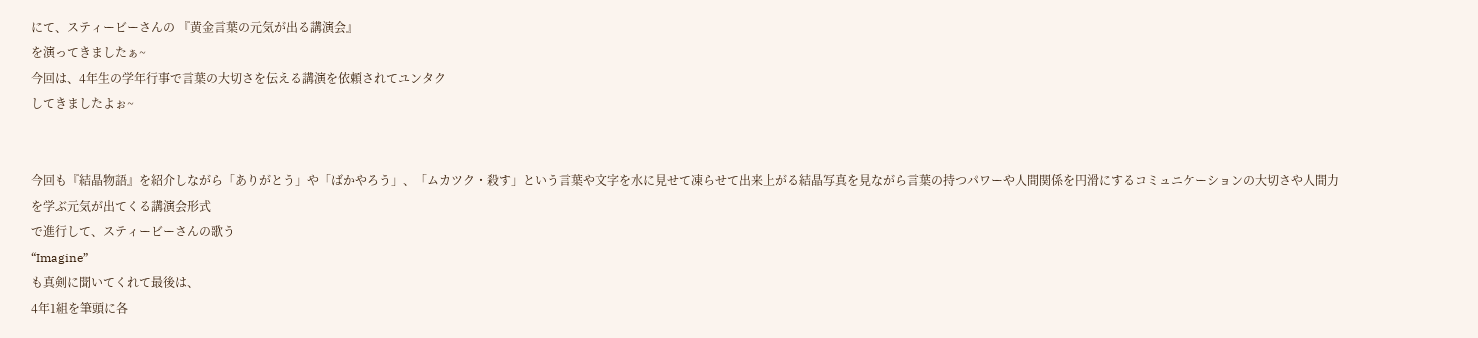にて、スティービーさんの 『黄金言葉の元気が出る講演会』
を演ってきましたぁ~
今回は、4年生の学年行事で言葉の大切さを伝える講演を依頼されてユンタク
してきましたよぉ~


今回も『結晶物語』を紹介しながら「ありがとう」や「ばかやろう」、「ムカツク・殺す」という言葉や文字を水に見せて凍らせて出来上がる結晶写真を見ながら言葉の持つパワーや人間関係を円滑にするコミュニケーションの大切さや人間力を学ぶ元気が出てくる講演会形式
で進行して、スティービーさんの歌う
“Imagine”
も真剣に聞いてくれて最後は、
4年1組を筆頭に各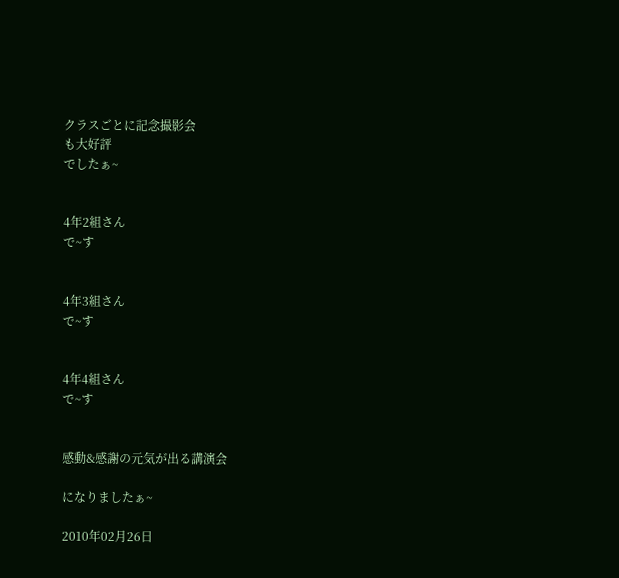クラスごとに記念撮影会
も大好評
でしたぁ~


4年2組さん
で~す


4年3組さん
で~す


4年4組さん
で~す


感動&感謝の元気が出る講演会

になりましたぁ~

2010年02月26日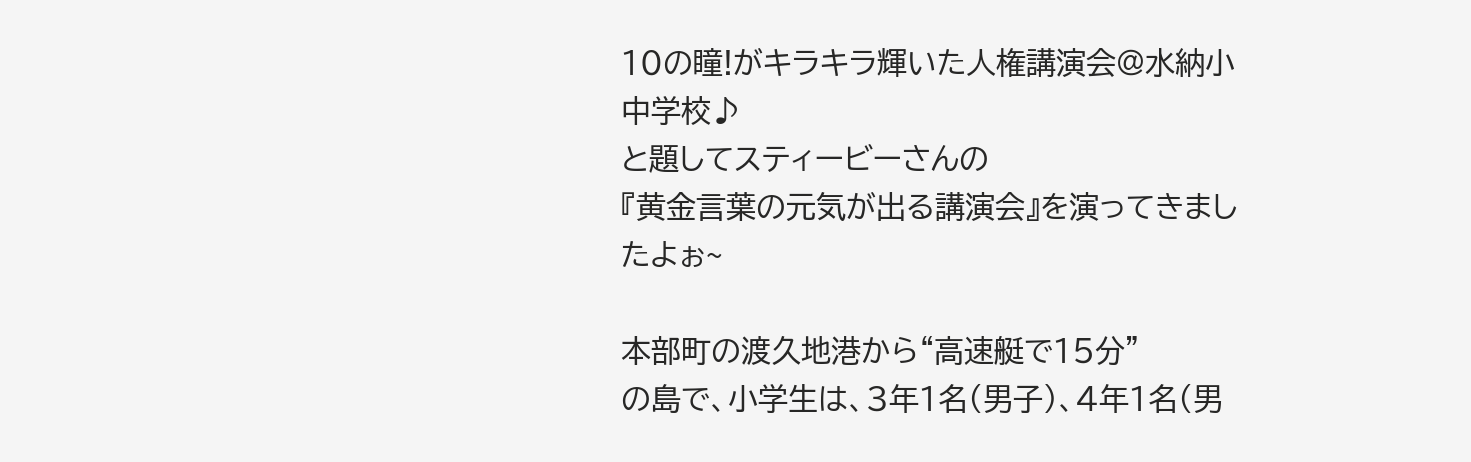10の瞳!がキラキラ輝いた人権講演会@水納小中学校♪
と題してスティービーさんの
『黄金言葉の元気が出る講演会』を演ってきましたよぉ~

本部町の渡久地港から“高速艇で15分”
の島で、小学生は、3年1名(男子)、4年1名(男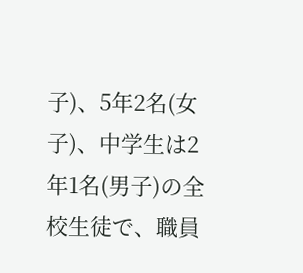子)、5年2名(女子)、中学生は2年1名(男子)の全校生徒で、職員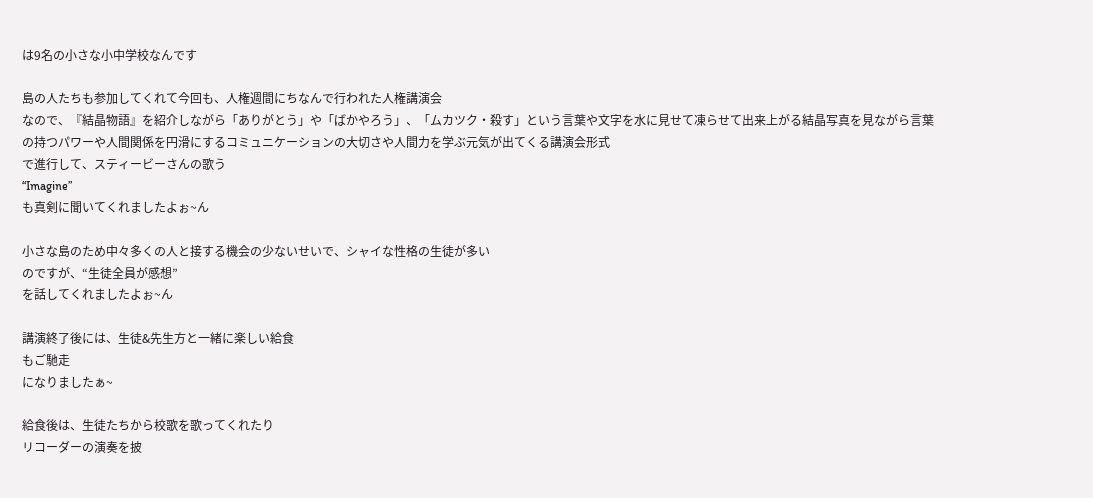は9名の小さな小中学校なんです

島の人たちも参加してくれて今回も、人権週間にちなんで行われた人権講演会
なので、『結晶物語』を紹介しながら「ありがとう」や「ばかやろう」、「ムカツク・殺す」という言葉や文字を水に見せて凍らせて出来上がる結晶写真を見ながら言葉の持つパワーや人間関係を円滑にするコミュニケーションの大切さや人間力を学ぶ元気が出てくる講演会形式
で進行して、スティービーさんの歌う
“Imagine”
も真剣に聞いてくれましたよぉ~ん

小さな島のため中々多くの人と接する機会の少ないせいで、シャイな性格の生徒が多い
のですが、“生徒全員が感想”
を話してくれましたよぉ~ん

講演終了後には、生徒&先生方と一緒に楽しい給食
もご馳走
になりましたぁ~

給食後は、生徒たちから校歌を歌ってくれたり
リコーダーの演奏を披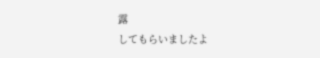露
してもらいましたよ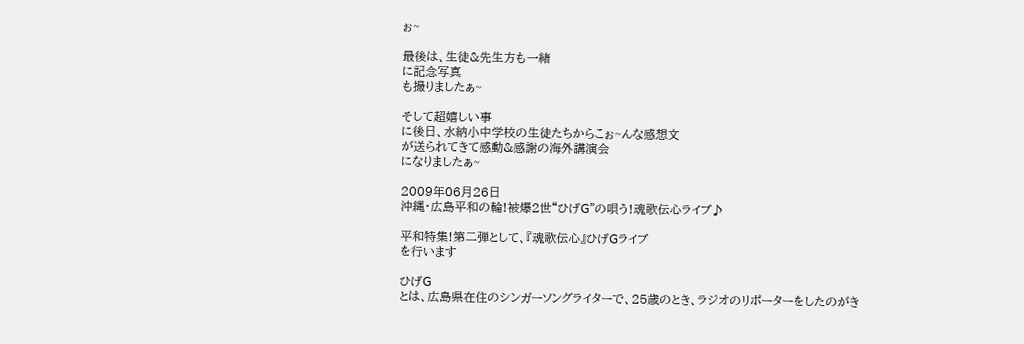ぉ~

最後は、生徒&先生方も一緒
に記念写真
も撮りましたぁ~

そして超嬉しい事
に後日、水納小中学校の生徒たちからこぉ~んな感想文
が送られてきて感動&感謝の海外講演会
になりましたぁ~

2009年06月26日
沖縄・広島平和の輪!被爆2世“ひげG”の唄う!魂歌伝心ライブ♪

平和特集!第二弾として、『魂歌伝心』ひげGライブ
を行います

ひげG
とは、広島県在住のシンガーソングライターで、25歳のとき、ラジオのリポーターをしたのがき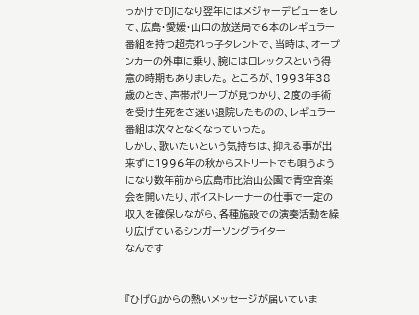っかけでDJになり翌年にはメジャーデビューをして、広島・愛媛・山口の放送局で6本のレギュラー番組を持つ超売れっ子タレントで、当時は、オープンカーの外車に乗り、腕にはロレックスという得意の時期もありました。 ところが、1993年38歳のとき、声帯ポリーブが見つかり、2度の手術を受け生死をさ迷い退院したものの、レギュラー番組は次々となくなっていった。
しかし、歌いたいという気持ちは、抑える事が出来ずに1996年の秋からストリートでも唄うようになり数年前から広島市比治山公園で青空音楽会を開いたり、ボイストレーナーの仕事で一定の収入を確保しながら、各種施設での演奏活動を繰り広げているシンガーソングライター
なんです


『ひげG』からの熱いメッセージが届いていま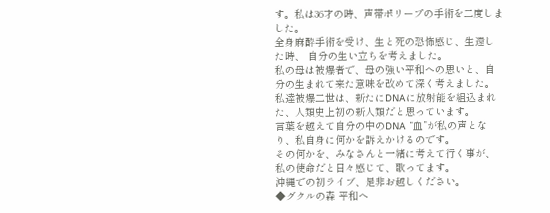す。私は36才の時、声帯ポリープの手術を二度しました。
全身麻酔手術を受け、生と死の恐怖感じ、生還した時、 自分の生い立ちを考えました。
私の母は被爆者で、母の強い平和への思いと、自分の生まれて来た意味を改めて深く考えました。
私達被爆二世は、新たにDNAに放射能を組込まれた、人類史上初の新人類だと思っています。
言葉を越えて自分の中のDNA “血”が私の声となり、私自身に何かを訴えかけるのです。
その何かを、みなさんと一緒に考えて行く事が、私の使命だと日々感じて、歌ってます。
沖縄での初ライブ、是非お越しください。
◆グクルの森 平和へ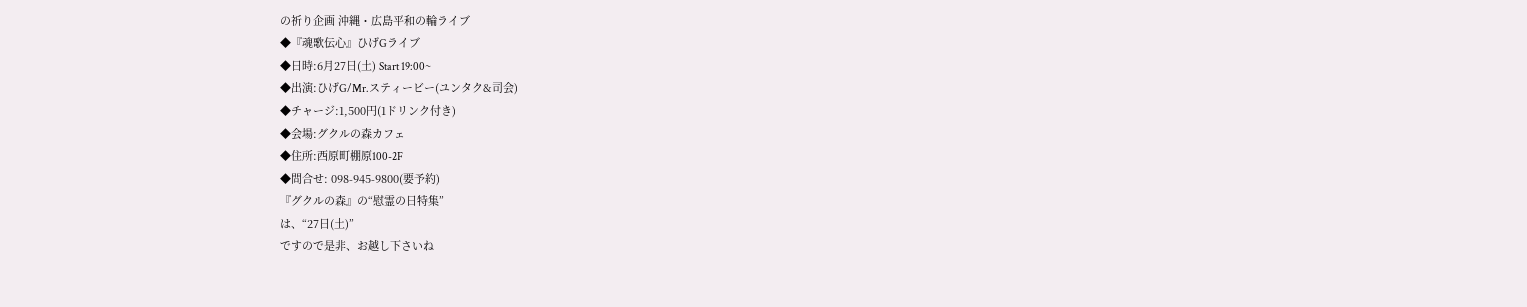の祈り企画 沖縄・広島平和の輪ライブ
◆『魂歌伝心』ひげGライブ
◆日時:6月27日(土) Start 19:00~
◆出演:ひげG/Mr.スティービー(ユンタク&司会)
◆チャージ:1,500円(1ドリンク付き)
◆会場:グクルの森カフェ
◆住所:西原町棚原100-2F
◆問合せ: 098-945-9800(要予約)
『グクルの森』の“慰霊の日特集”
は、“27日(土)”
ですので是非、お越し下さいね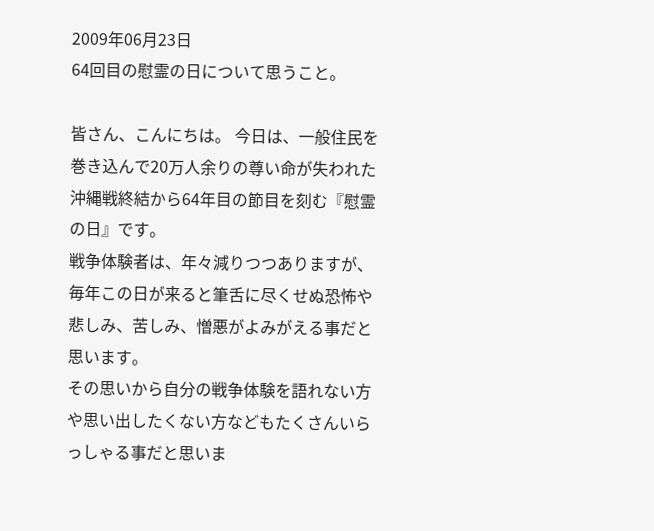2009年06月23日
64回目の慰霊の日について思うこと。

皆さん、こんにちは。 今日は、一般住民を巻き込んで20万人余りの尊い命が失われた沖縄戦終結から64年目の節目を刻む『慰霊の日』です。
戦争体験者は、年々減りつつありますが、毎年この日が来ると筆舌に尽くせぬ恐怖や悲しみ、苦しみ、憎悪がよみがえる事だと思います。
その思いから自分の戦争体験を語れない方や思い出したくない方などもたくさんいらっしゃる事だと思いま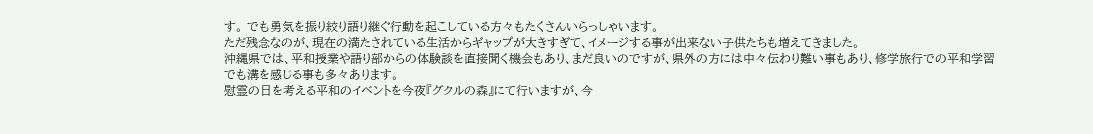す。 でも勇気を振り絞り語り継ぐ行動を起こしている方々もたくさんいらっしゃいます。
ただ残念なのが、現在の満たされている生活からギャップが大きすぎて、イメージする事が出来ない子供たちも増えてきました。
沖縄県では、平和授業や語り部からの体験談を直接聞く機会もあり、まだ良いのですが、県外の方には中々伝わり難い事もあり、修学旅行での平和学習でも溝を感じる事も多々あります。
慰霊の日を考える平和のイベントを今夜『グクルの森』にて行いますが、今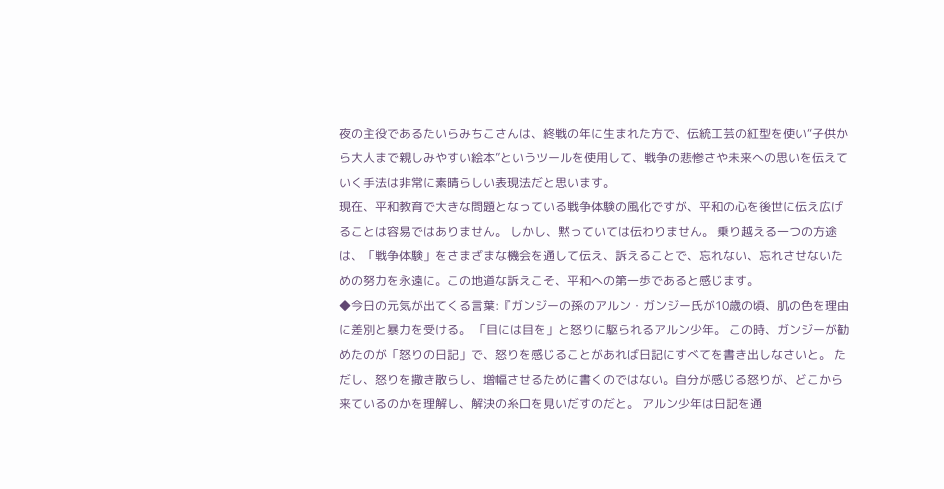夜の主役であるたいらみちこさんは、終戦の年に生まれた方で、伝統工芸の紅型を使い“子供から大人まで親しみやすい絵本”というツールを使用して、戦争の悲惨さや未来への思いを伝えていく手法は非常に素晴らしい表現法だと思います。
現在、平和教育で大きな問題となっている戦争体験の風化ですが、平和の心を後世に伝え広げることは容易ではありません。 しかし、黙っていては伝わりません。 乗り越える一つの方途は、「戦争体験」をさまざまな機会を通して伝え、訴えることで、忘れない、忘れさせないための努力を永遠に。この地道な訴えこそ、平和への第一歩であると感じます。
◆今日の元気が出てくる言葉:『ガンジーの孫のアルン・ガンジー氏が10歳の頃、肌の色を理由に差別と暴力を受ける。 「目には目を」と怒りに駆られるアルン少年。 この時、ガンジーが勧めたのが「怒りの日記」で、怒りを感じることがあれば日記にすべてを書き出しなさいと。 ただし、怒りを撒き散らし、増幅させるために書くのではない。自分が感じる怒りが、どこから来ているのかを理解し、解決の糸口を見いだすのだと。 アルン少年は日記を通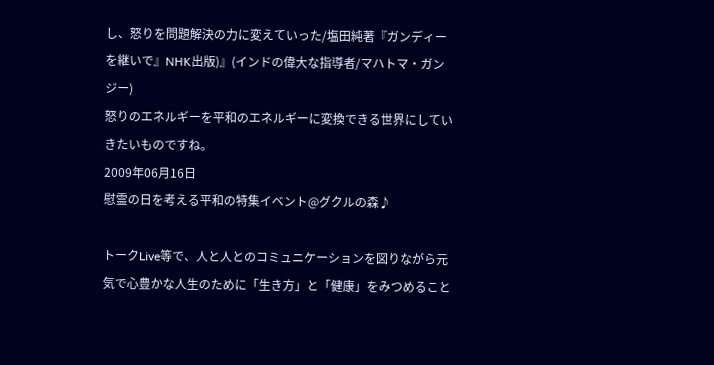し、怒りを問題解決の力に変えていった/塩田純著『ガンディーを継いで』NHK出版)』(インドの偉大な指導者/マハトマ・ガンジー)
怒りのエネルギーを平和のエネルギーに変換できる世界にしていきたいものですね。
2009年06月16日
慰霊の日を考える平和の特集イベント@グクルの森♪

トークLive等で、人と人とのコミュニケーションを図りながら元気で心豊かな人生のために「生き方」と「健康」をみつめること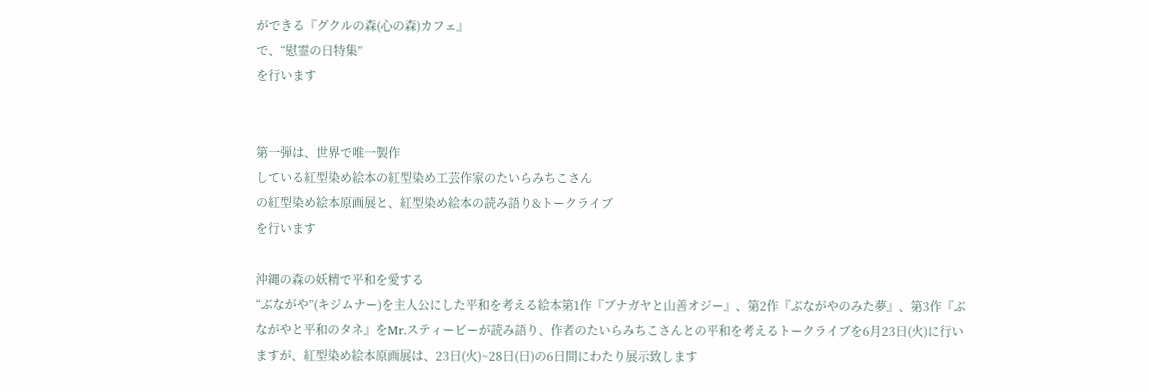ができる『グクルの森(心の森)カフェ』
で、“慰霊の日特集”
を行います


第一弾は、世界で唯一製作
している紅型染め絵本の紅型染め工芸作家のたいらみちこさん
の紅型染め絵本原画展と、紅型染め絵本の読み語り&トークライブ
を行います

沖縄の森の妖精で平和を愛する
“ぶながや”(キジムナー)を主人公にした平和を考える絵本第1作『ブナガヤと山善オジー』、第2作『ぶながやのみた夢』、第3作『ぶながやと平和のタネ』をMr.スティービーが読み語り、作者のたいらみちこさんとの平和を考えるトークライブを6月23日(火)に行いますが、紅型染め絵本原画展は、23日(火)~28日(日)の6日間にわたり展示致します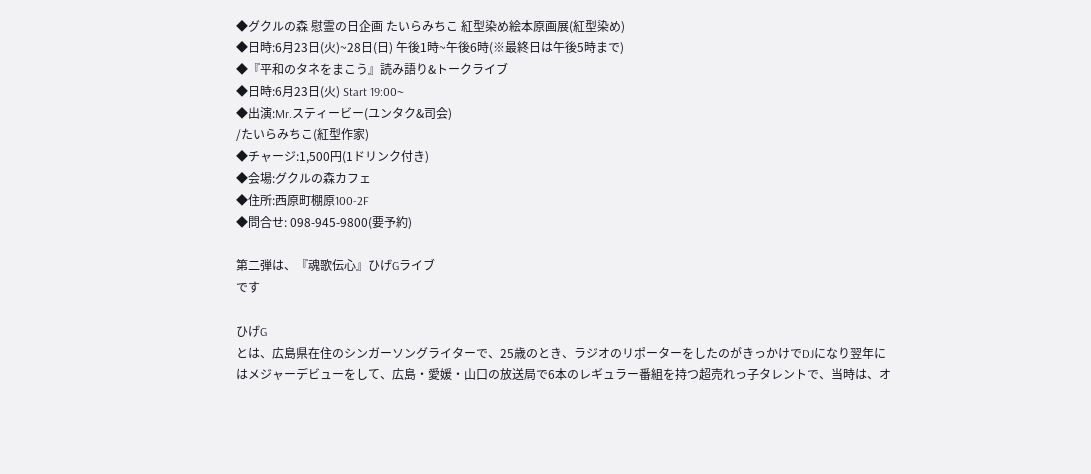◆グクルの森 慰霊の日企画 たいらみちこ 紅型染め絵本原画展(紅型染め)
◆日時:6月23日(火)~28日(日) 午後1時~午後6時(※最終日は午後5時まで)
◆『平和のタネをまこう』読み語り&トークライブ
◆日時:6月23日(火) Start 19:00~
◆出演:Mr.スティービー(ユンタク&司会)
/たいらみちこ(紅型作家)
◆チャージ:1,500円(1ドリンク付き)
◆会場:グクルの森カフェ
◆住所:西原町棚原100-2F
◆問合せ: 098-945-9800(要予約)

第二弾は、『魂歌伝心』ひげGライブ
です

ひげG
とは、広島県在住のシンガーソングライターで、25歳のとき、ラジオのリポーターをしたのがきっかけでDJになり翌年にはメジャーデビューをして、広島・愛媛・山口の放送局で6本のレギュラー番組を持つ超売れっ子タレントで、当時は、オ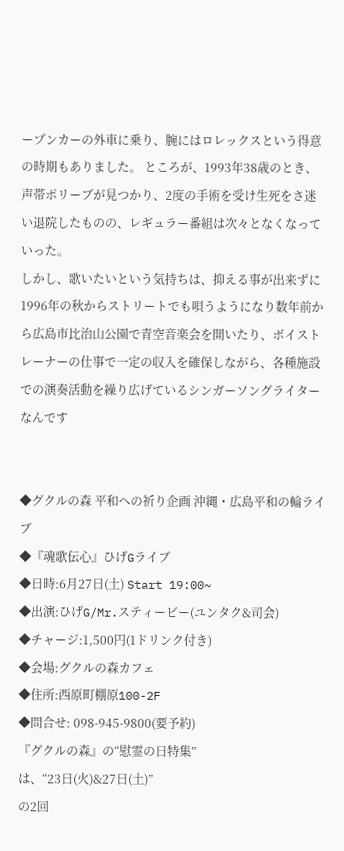ープンカーの外車に乗り、腕にはロレックスという得意の時期もありました。 ところが、1993年38歳のとき、声帯ポリーブが見つかり、2度の手術を受け生死をさ迷い退院したものの、レギュラー番組は次々となくなっていった。
しかし、歌いたいという気持ちは、抑える事が出来ずに1996年の秋からストリートでも唄うようになり数年前から広島市比治山公園で青空音楽会を開いたり、ボイストレーナーの仕事で一定の収入を確保しながら、各種施設での演奏活動を繰り広げているシンガーソングライター
なんです


◆グクルの森 平和への祈り企画 沖縄・広島平和の輪ライブ
◆『魂歌伝心』ひげGライブ
◆日時:6月27日(土) Start 19:00~
◆出演:ひげG/Mr.スティービー(ユンタク&司会)
◆チャージ:1,500円(1ドリンク付き)
◆会場:グクルの森カフェ
◆住所:西原町棚原100-2F
◆問合せ: 098-945-9800(要予約)
『グクルの森』の“慰霊の日特集”
は、“23日(火)&27日(土)”
の2回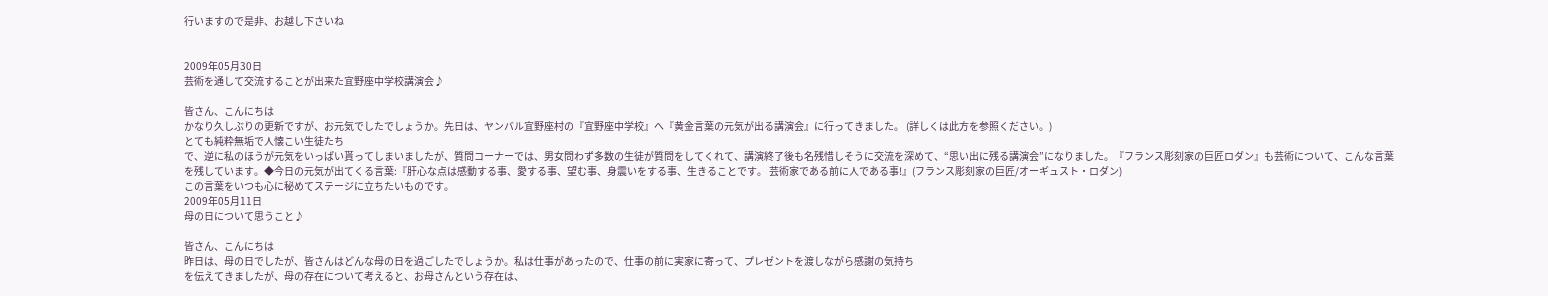行いますので是非、お越し下さいね


2009年05月30日
芸術を通して交流することが出来た宜野座中学校講演会♪

皆さん、こんにちは
かなり久しぶりの更新ですが、お元気でしたでしょうか。先日は、ヤンバル宜野座村の『宜野座中学校』へ『黄金言葉の元気が出る講演会』に行ってきました。 (詳しくは此方を参照ください。)
とても純粋無垢で人懐こい生徒たち
で、逆に私のほうが元気をいっぱい貰ってしまいましたが、質問コーナーでは、男女問わず多数の生徒が質問をしてくれて、講演終了後も名残惜しそうに交流を深めて、“思い出に残る講演会”になりました。『フランス彫刻家の巨匠ロダン』も芸術について、こんな言葉
を残しています。◆今日の元気が出てくる言葉:『肝心な点は感動する事、愛する事、望む事、身震いをする事、生きることです。 芸術家である前に人である事!』(フランス彫刻家の巨匠/オーギュスト・ロダン)
この言葉をいつも心に秘めてステージに立ちたいものです。
2009年05月11日
母の日について思うこと♪

皆さん、こんにちは
昨日は、母の日でしたが、皆さんはどんな母の日を過ごしたでしょうか。私は仕事があったので、仕事の前に実家に寄って、プレゼントを渡しながら感謝の気持ち
を伝えてきましたが、母の存在について考えると、お母さんという存在は、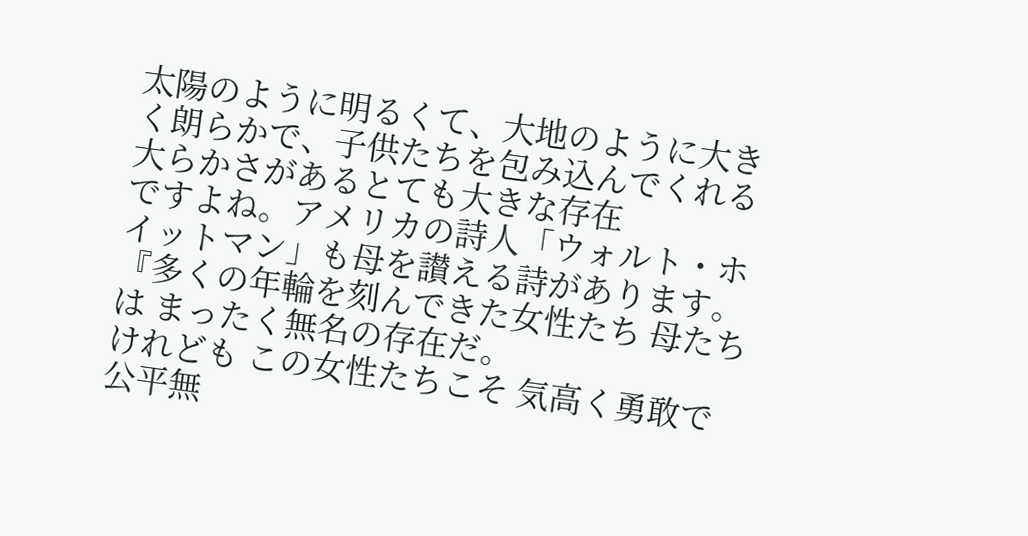太陽のように明るくて、大地のように大きく朗らかで、子供たちを包み込んでくれる大らかさがあるとても大きな存在
ですよね。アメリカの詩人「ウォルト・ホイットマン」も母を讃える詩があります。
『多くの年輪を刻んできた女性たち 母たちは まったく無名の存在だ。
けれども この女性たちこそ 気高く勇敢で 公平無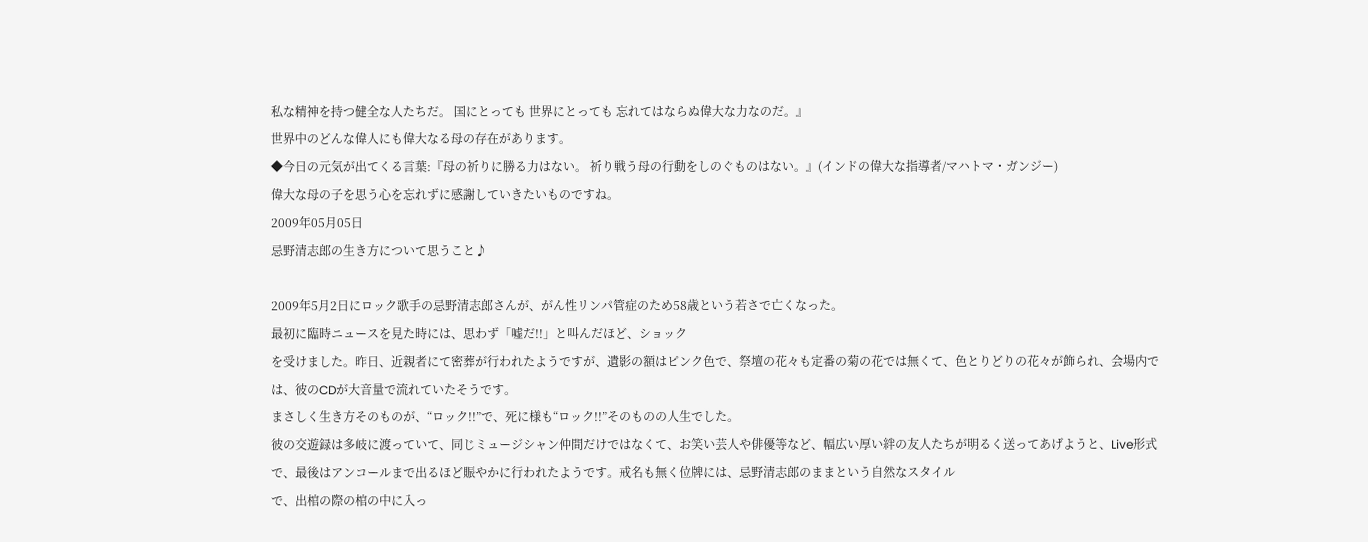私な精神を持つ健全な人たちだ。 国にとっても 世界にとっても 忘れてはならぬ偉大な力なのだ。』
世界中のどんな偉人にも偉大なる母の存在があります。
◆今日の元気が出てくる言葉:『母の祈りに勝る力はない。 祈り戦う母の行動をしのぐものはない。』(インドの偉大な指導者/マハトマ・ガンジー)
偉大な母の子を思う心を忘れずに感謝していきたいものですね。
2009年05月05日
忌野清志郎の生き方について思うこと♪

2009年5月2日にロック歌手の忌野清志郎さんが、がん性リンパ管症のため58歳という若さで亡くなった。
最初に臨時ニュースを見た時には、思わず「嘘だ!!」と叫んだほど、ショック
を受けました。昨日、近親者にて密葬が行われたようですが、遺影の額はピンク色で、祭壇の花々も定番の菊の花では無くて、色とりどりの花々が飾られ、会場内では、彼のCDが大音量で流れていたそうです。
まさしく生き方そのものが、“ロック!!”で、死に様も“ロック!!”そのものの人生でした。
彼の交遊録は多岐に渡っていて、同じミュージシャン仲間だけではなくて、お笑い芸人や俳優等など、幅広い厚い絆の友人たちが明るく送ってあげようと、Live形式
で、最後はアンコールまで出るほど賑やかに行われたようです。戒名も無く位牌には、忌野清志郎のままという自然なスタイル
で、出棺の際の棺の中に入っ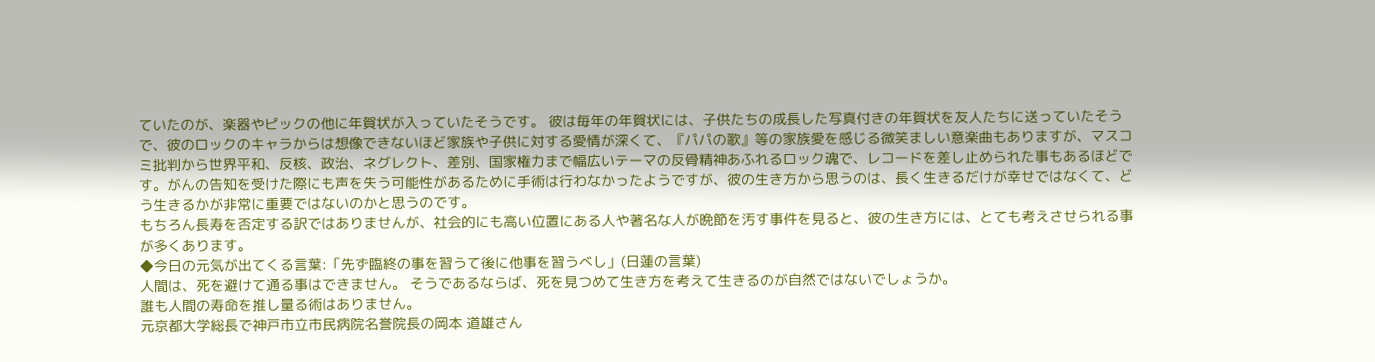ていたのが、楽器やピックの他に年賀状が入っていたそうです。 彼は毎年の年賀状には、子供たちの成長した写真付きの年賀状を友人たちに送っていたそうで、彼のロックのキャラからは想像できないほど家族や子供に対する愛情が深くて、『パパの歌』等の家族愛を感じる微笑ましい意楽曲もありますが、マスコミ批判から世界平和、反核、政治、ネグレクト、差別、国家権力まで幅広いテーマの反骨精神あふれるロック魂で、レコードを差し止められた事もあるほどです。がんの告知を受けた際にも声を失う可能性があるために手術は行わなかったようですが、彼の生き方から思うのは、長く生きるだけが幸せではなくて、どう生きるかが非常に重要ではないのかと思うのです。
もちろん長寿を否定する訳ではありませんが、社会的にも高い位置にある人や著名な人が晩節を汚す事件を見ると、彼の生き方には、とても考えさせられる事が多くあります。
◆今日の元気が出てくる言葉:「先ず臨終の事を習うて後に他事を習うべし」(日蓮の言葉)
人間は、死を避けて通る事はできません。 そうであるならば、死を見つめて生き方を考えて生きるのが自然ではないでしょうか。
誰も人間の寿命を推し量る術はありません。
元京都大学総長で神戸市立市民病院名誉院長の岡本 道雄さん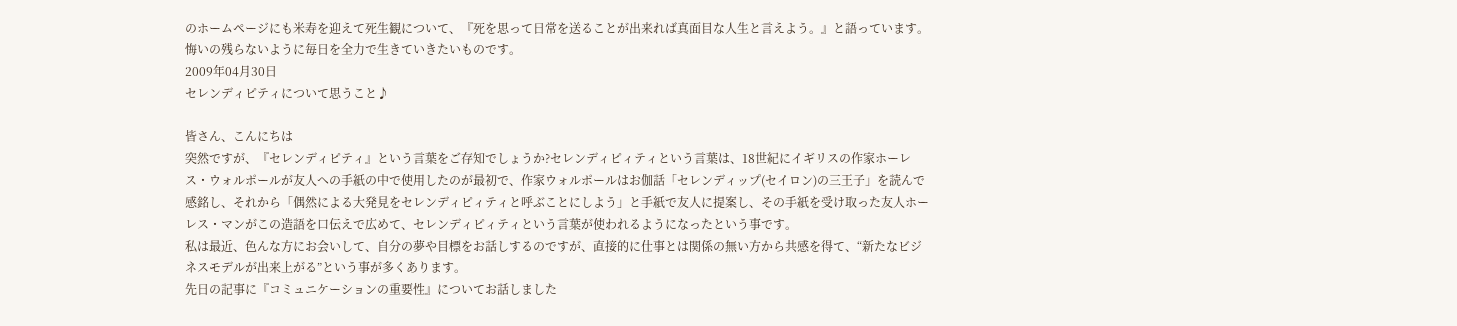のホームページにも米寿を迎えて死生観について、『死を思って日常を送ることが出来れば真面目な人生と言えよう。』と語っています。
悔いの残らないように毎日を全力で生きていきたいものです。
2009年04月30日
セレンディピティについて思うこと♪

皆さん、こんにちは
突然ですが、『セレンディピティ』という言葉をご存知でしょうか?セレンディピィティという言葉は、18世紀にイギリスの作家ホーレス・ウォルポールが友人への手紙の中で使用したのが最初で、作家ウォルポールはお伽話「セレンディップ(セイロン)の三王子」を読んで感銘し、それから「偶然による大発見をセレンディピィティと呼ぶことにしよう」と手紙で友人に提案し、その手紙を受け取った友人ホーレス・マンがこの造語を口伝えで広めて、セレンディピィティという言葉が使われるようになったという事です。
私は最近、色んな方にお会いして、自分の夢や目標をお話しするのですが、直接的に仕事とは関係の無い方から共感を得て、“新たなビジネスモデルが出来上がる”という事が多くあります。
先日の記事に『コミュニケーションの重要性』についてお話しました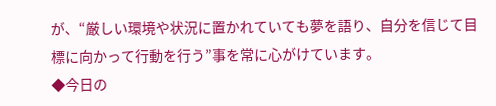が、“厳しい環境や状況に置かれていても夢を語り、自分を信じて目標に向かって行動を行う”事を常に心がけています。
◆今日の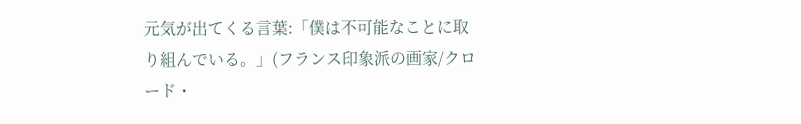元気が出てくる言葉:「僕は不可能なことに取り組んでいる。」(フランス印象派の画家/クロード・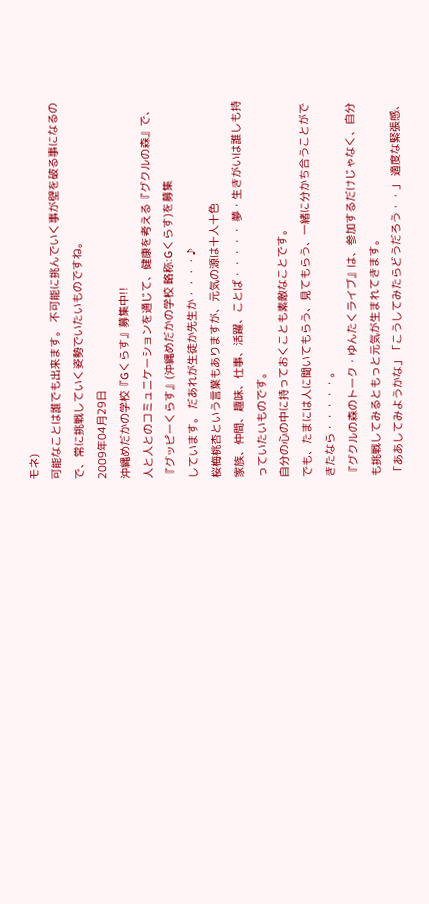モネ)
可能なことは誰でも出来ます。 不可能に挑んでいく事が壁を破る事になるので、常に挑戦していく姿勢でいたいものですね。
2009年04月29日
沖縄めだかの学校『Gくらす』募集中!!
人と人とのコミュニケーションを通じて、健康を考える『グクルの森』で、『グッピーくらす』(沖縄めだかの学校 略称:Gくらす)を募集
しています。 だあれが生徒か先生か・・・・♪
桜梅桃杏という言葉もありますが、元気の源は十人十色
家族、仲間、趣味、仕事、活躍、ことば・・・・・ 夢・生きがいは誰しも持っていたいものです。
自分の心の中に持っておくことも素敵なことです。
でも、たまには人に聞いてもらう、見てもらう、一緒に分かち合うことができたなら・・・・・。
『グクルの森のトーク・ゆんたくライブ』は、参加するだけじゃなく、自分も挑戦してみるともっと元気が生まれてきます。
「ああしてみようかな」「こうしてみたらどうだろう・・」 適度な緊張感、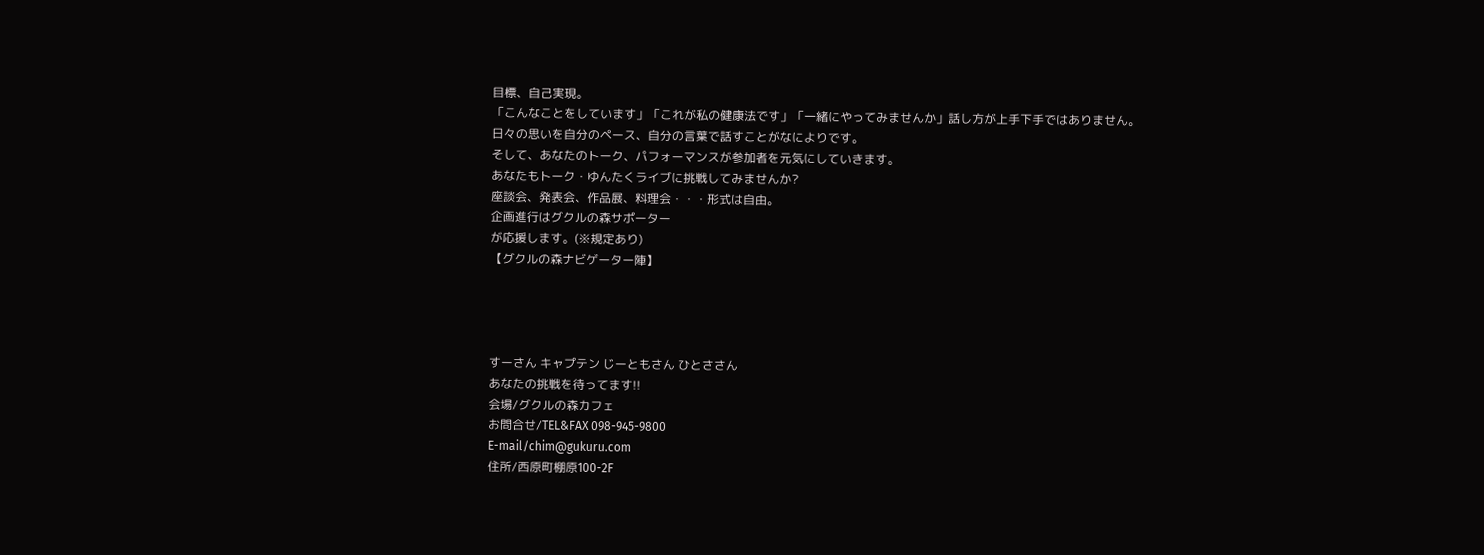目標、自己実現。
「こんなことをしています」「これが私の健康法です」「一緒にやってみませんか」話し方が上手下手ではありません。
日々の思いを自分のペース、自分の言葉で話すことがなによりです。
そして、あなたのトーク、パフォーマンスが参加者を元気にしていきます。
あなたもトーク・ゆんたくライブに挑戦してみませんか?
座談会、発表会、作品展、料理会・・・形式は自由。
企画進行はグクルの森サポーター
が応援します。(※規定あり)
【グクルの森ナビゲーター陣】




すーさん キャプテン じーともさん ひとささん
あなたの挑戦を待ってます!!
会場/グクルの森カフェ
お問合せ/TEL&FAX 098-945-9800
E-mail/chim@gukuru.com
住所/西原町棚原100-2F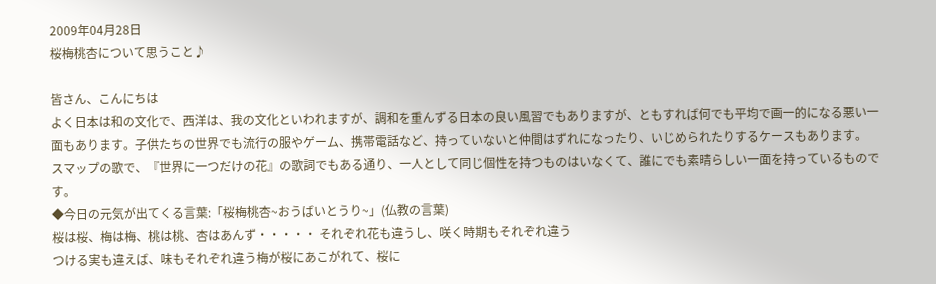2009年04月28日
桜梅桃杏について思うこと♪

皆さん、こんにちは
よく日本は和の文化で、西洋は、我の文化といわれますが、調和を重んずる日本の良い風習でもありますが、ともすれば何でも平均で画一的になる悪い一面もあります。子供たちの世界でも流行の服やゲーム、携帯電話など、持っていないと仲間はずれになったり、いじめられたりするケースもあります。
スマップの歌で、『世界に一つだけの花』の歌詞でもある通り、一人として同じ個性を持つものはいなくて、誰にでも素晴らしい一面を持っているものです。
◆今日の元気が出てくる言葉:「桜梅桃杏~おうばいとうり~」(仏教の言葉)
桜は桜、梅は梅、桃は桃、杏はあんず・・・・・ それぞれ花も違うし、咲く時期もそれぞれ違う
つける実も違えば、味もそれぞれ違う梅が桜にあこがれて、桜に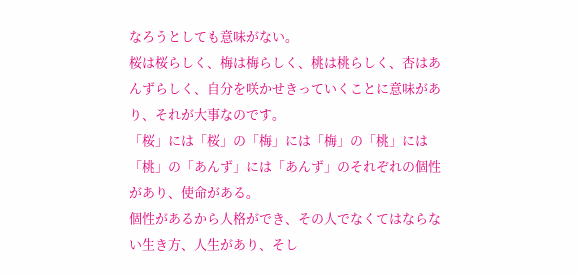なろうとしても意味がない。
桜は桜らしく、梅は梅らしく、桃は桃らしく、杏はあんずらしく、自分を咲かせきっていくことに意味があり、それが大事なのです。
「桜」には「桜」の「梅」には「梅」の「桃」には「桃」の「あんず」には「あんず」のそれぞれの個性があり、使命がある。
個性があるから人格ができ、その人でなくてはならない生き方、人生があり、そし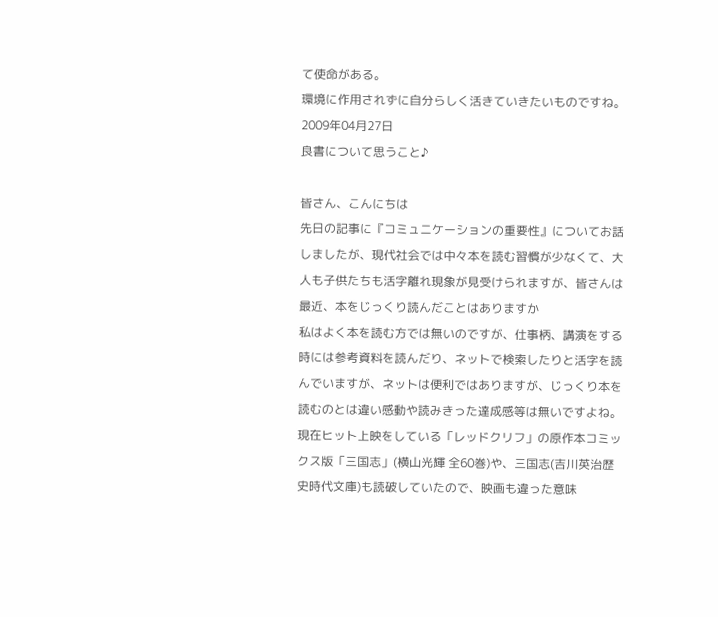て使命がある。
環境に作用されずに自分らしく活きていきたいものですね。
2009年04月27日
良書について思うこと♪

皆さん、こんにちは
先日の記事に『コミュニケーションの重要性』についてお話しましたが、現代社会では中々本を読む習慣が少なくて、大人も子供たちも活字離れ現象が見受けられますが、皆さんは最近、本をじっくり読んだことはありますか
私はよく本を読む方では無いのですが、仕事柄、講演をする時には参考資料を読んだり、ネットで検索したりと活字を読んでいますが、ネットは便利ではありますが、じっくり本を読むのとは違い感動や読みきった達成感等は無いですよね。
現在ヒット上映をしている「レッドクリフ」の原作本コミックス版「三国志」(横山光輝 全60巻)や、三国志(吉川英治歴史時代文庫)も読破していたので、映画も違った意味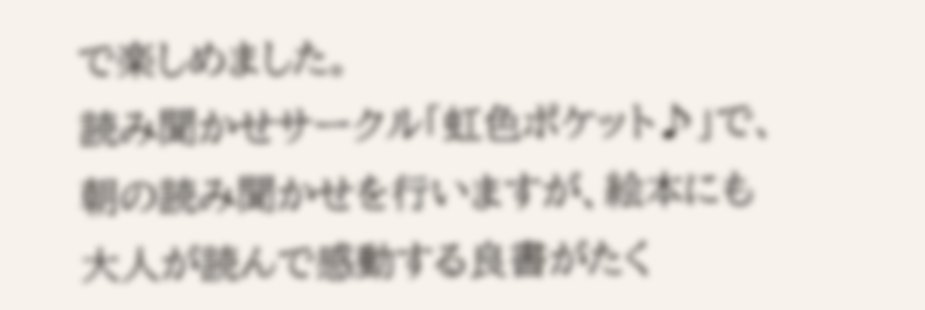で楽しめました。
読み聞かせサークル「虹色ポケット♪」で、朝の読み聞かせを行いますが、絵本にも大人が読んで感動する良書がたく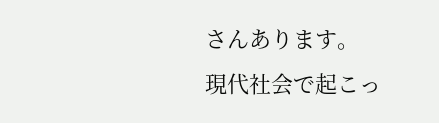さんあります。
現代社会で起こっ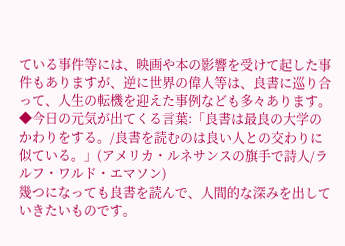ている事件等には、映画や本の影響を受けて起した事件もありますが、逆に世界の偉人等は、良書に巡り合って、人生の転機を迎えた事例なども多々あります。
◆今日の元気が出てくる言葉:「良書は最良の大学のかわりをする。/良書を読むのは良い人との交わりに似ている。」(アメリカ・ルネサンスの旗手で詩人/ラルフ・ワルド・エマソン)
幾つになっても良書を読んで、人間的な深みを出していきたいものです。